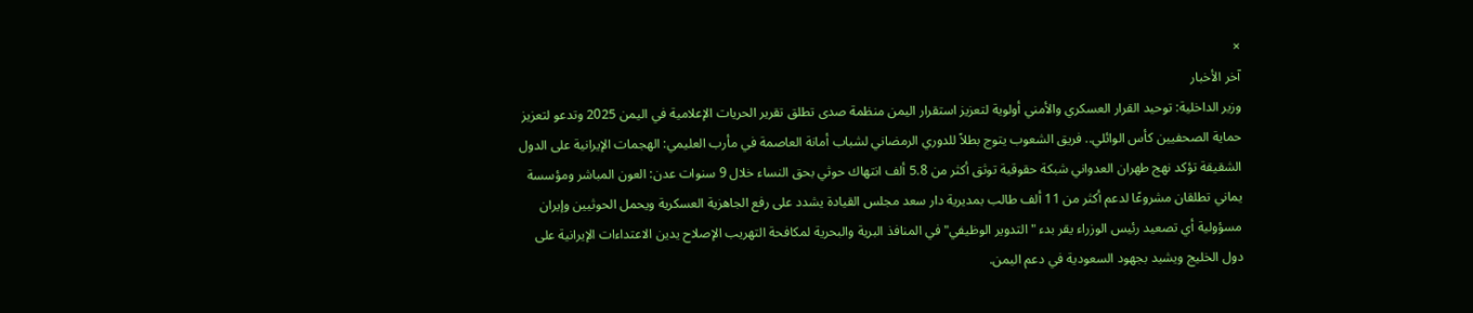×
آخر الأخبار
وزير الداخلية: توحيد القرار العسكري والأمني أولوية لتعزيز استقرار اليمن منظمة صدى تطلق تقرير الحريات الإعلامية في اليمن 2025 وتدعو لتعزيز حماية الصحفيين كأس الوائلي.. فريق الشعوب يتوج بطلاً للدوري الرمضاني لشباب أمانة العاصمة في مأرب العليمي: الهجمات الإيرانية على الدول الشقيقة تؤكد نهج طهران العدواني شبكة حقوقية توثق أكثر من 5.8 ألف انتهاك حوثي بحق النساء خلال 9 سنوات عدن: العون المباشر ومؤسسة يماني تطلقان مشروعًا لدعم أكثر من 11 ألف طالب بمديرية دار سعد مجلس القيادة يشدد على رفع الجاهزية العسكرية ويحمل الحوثيين وإيران مسؤولية أي تصعيد رئيس الوزراء يقر بدء "التدوير الوظيفي" في المنافذ البرية والبحرية لمكافحة التهريب الإصلاح يدين الاعتداءات الإيرانية على دول الخليج ويشيد بجهود السعودية في دعم اليمن.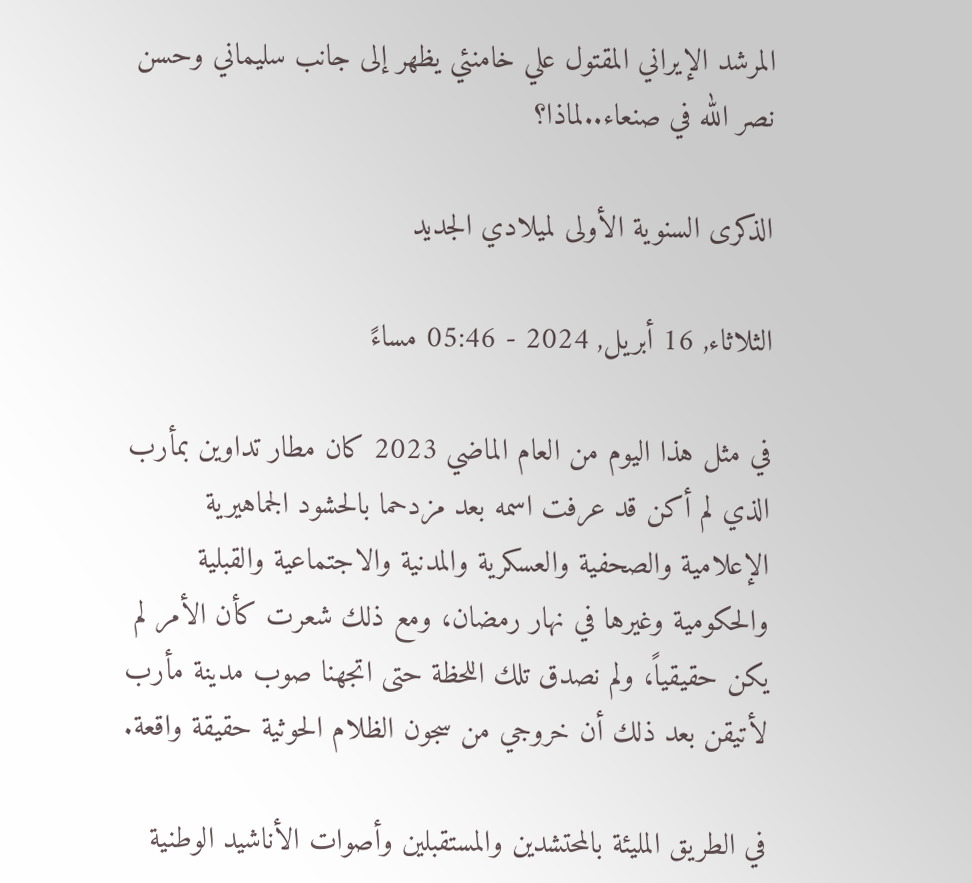المرشد الإيراني المقتول علي خامنئي يظهر إلى جانب سليماني وحسن نصر الله في صنعاء..لماذا؟

الذكرى السنوية الأولى لميلادي الجديد

الثلاثاء, 16 أبريل, 2024 - 05:46 مساءً

في مثل هذا اليوم من العام الماضي 2023 كان مطار تداوين بمأرب الذي لم أكن قد عرفت اسمه بعد مزدحما بالحشود الجماهيرية الإعلامية والصحفية والعسكرية والمدنية والاجتماعية والقبلية والحكومية وغيرها في نهار رمضان، ومع ذلك شعرت كأن الأمر لم يكن حقيقياً، ولم نصدق تلك اللحظة حتى اتجهنا صوب مدينة مأرب لأتيقن بعد ذلك أن خروجي من سجون الظلام الحوثية حقيقة واقعة.

في الطريق المليئة بالمحتشدين والمستقبلين وأصوات الأناشيد الوطنية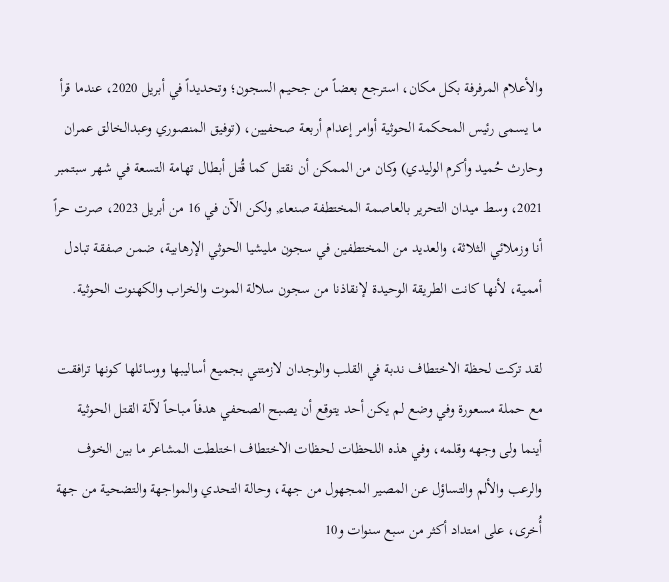والأعلام المرفرفة بكل مكان، استرجع بعضاً من جحيم السجون؛ وتحديداً في أبريل 2020، عندما قرأ ما يسمى رئيس المحكمة الحوثية أوامر إعدام أربعة صحفيين، (توفيق المنصوري وعبدالخالق عمران وحارث حُميد وأكرم الوليدي) وكان من الممكن أن نقتل كما قُتل أبطال تهامة التسعة في شهر سبتمبر 2021، وسط ميدان التحرير بالعاصمة المختطفة صنعاء, ولكن الآن في 16 من أبريل 2023، صرت حراً أنا وزملائي الثلاثة، والعديد من المختطفين في سجون مليشيا الحوثي الإرهابية، ضمن صفقة تبادل أممية، لأنها كانت الطريقة الوحيدة لإنقاذنا من سجون سلالة الموت والخراب والكهنوت الحوثية.

لقد تركت لحظة الاختطاف ندبة في القلب والوجدان لازمتني بجميع أساليبها ووسائلها كونها ترافقت مع حملة مسعورة وفي وضع لم يكن أحد يتوقع أن يصبح الصحفي هدفاً مباحاً لآلة القتل الحوثية أينما ولى وجهه وقلمه، وفي هذه اللحظات لحظات الاختطاف اختلطت المشاعر ما بين الخوف والرعب والألم والتساؤل عن المصير المجهول من جهة، وحالة التحدي والمواجهة والتضحية من جهة أُخرى، على امتداد أكثر من سبع سنوات و10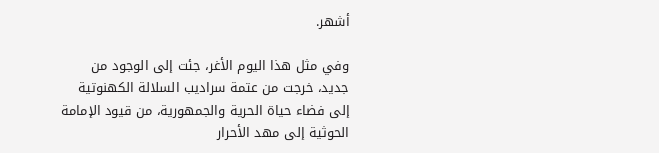أشهر.

وفي مثل هذا اليوم الأغر، جئت إلى الوجود من جديد، خرجت من عتمة سراديب السلالة الكهنوتية إلى فضاء حياة الحرية والجمهورية، من قيود الإمامة الحوثية إلى مهد الأحرار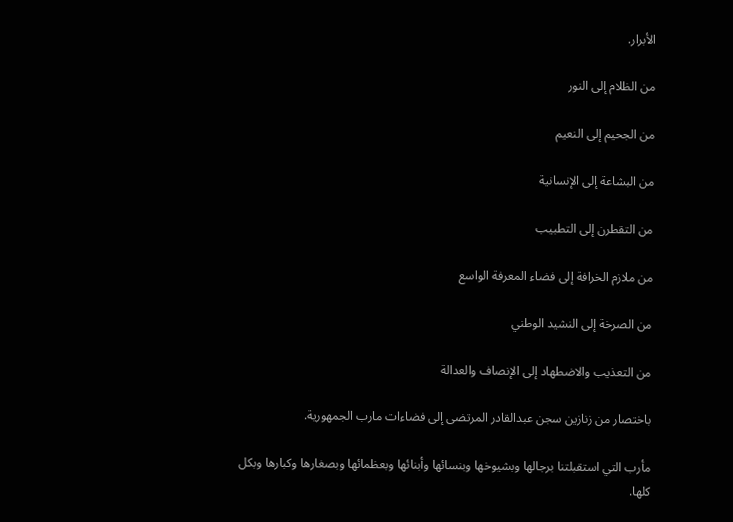الأبرار.

من الظلام إلى النور

من الجحيم إلى النعيم

من البشاعة إلى الإنسانية

من التقطرن إلى التطبيب

من ملازم الخرافة إلى فضاء المعرفة الواسع

من الصرخة إلى النشيد الوطني

من التعذيب والاضطهاد إلى الإنصاف والعدالة

باختصار من زنازين سجن عبدالقادر المرتضى إلى فضاءات مارب الجمهورية.

مأرب التي استقبلتنا برجالها وبشيوخها وبنسائها وأبنائها وبعظمائها وبصغارها وكبارها وبكل كلها.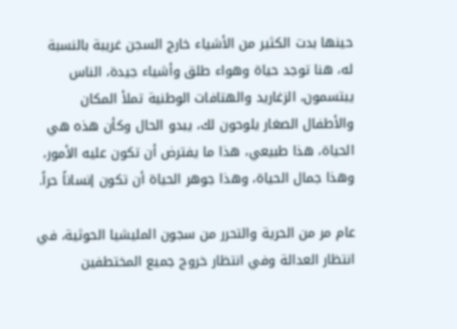حينها بدت الكثير من الأشياء خارج السجن غريبة بالنسبة له، هنا توجد حياة وهواء طلق وأشياء جيدة، الناس يبتسمون، الزغاريد والهتافات الوطنية تملأ المكان والأطفال الصغار يلوحون لك، يبدو الحال وكأن هذه هي الحياة، هذا طبيعي، هذا ما يفترض أن تكون عليه الأمور، وهذا جمال الحياة، وهذا جوهر الحياة أن تكون إنساناً حراً.

عام مر من الحرية والتحرر من سجون المليشيا الحوثية، في انتظار العدالة وفي انتظار خروج جميع المختطفين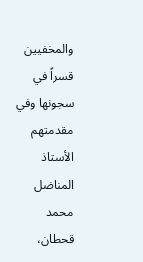والمخفيين قسراً في سجونها وفي مقدمتهم الأستاذ المناضل محمد قحطان،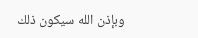وبإذن الله سيكون ذلك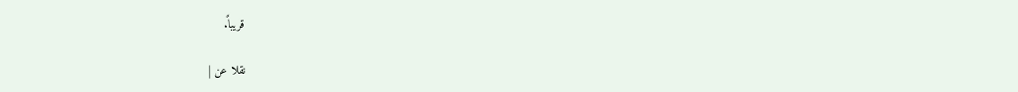قريباً.

نقلا عن |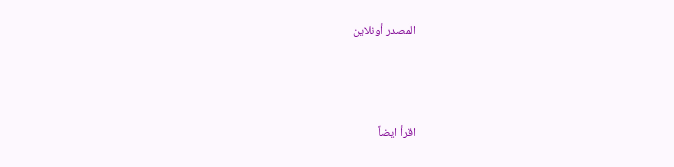المصدر أونلاين



اقرأ ايضاً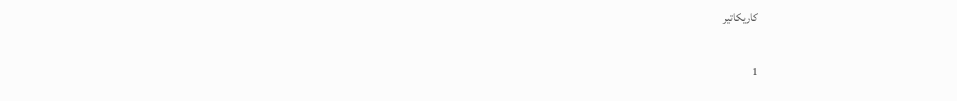كاريكاتير

1